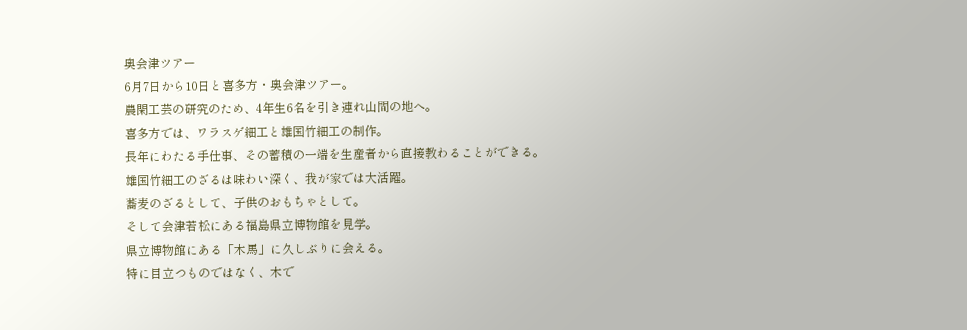奥会津ツアー
6月7日から10日と喜多方・奥会津ツアー。
農閑工芸の研究のため、4年生6名を引き連れ山間の地へ。
喜多方では、ワラスゲ細工と雄国竹細工の制作。
長年にわたる手仕事、その蓄積の一端を生産者から直接教わることができる。
雄国竹細工のざるは味わい深く、我が家では大活躍。
蕎麦のざるとして、子供のおもちゃとして。
そして会津若松にある福島県立博物館を見学。
県立博物館にある「木馬」に久しぶりに会える。
特に目立つものではなく、木で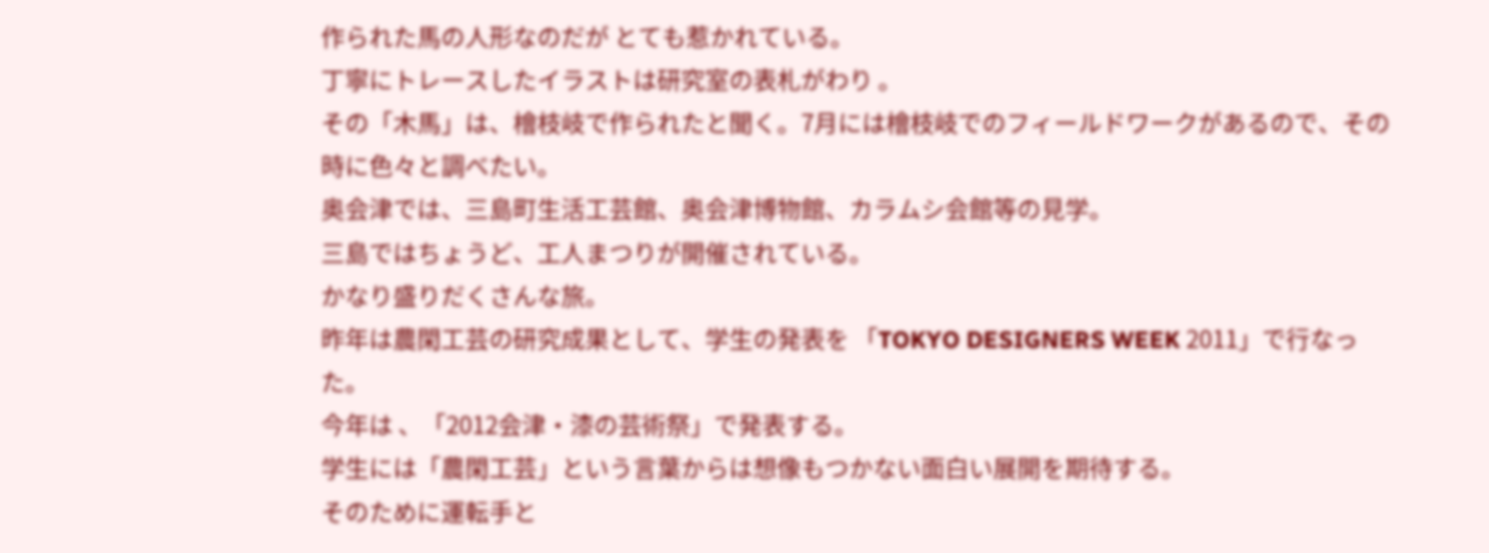作られた馬の人形なのだが とても惹かれている。
丁寧にトレースしたイラストは研究室の表札がわり 。
その「木馬」は、檜枝岐で作られたと聞く。7月には檜枝岐でのフィールドワークがあるので、その時に色々と調べたい。
奥会津では、三島町生活工芸館、奥会津博物館、カラムシ会館等の見学。
三島ではちょうど、工人まつりが開催されている。
かなり盛りだくさんな旅。
昨年は農閑工芸の研究成果として、学生の発表を 「TOKYO DESIGNERS WEEK 2011」で行なった。
今年は 、「2012会津・漆の芸術祭」で発表する。
学生には「農閑工芸」という言葉からは想像もつかない面白い展開を期待する。
そのために運転手と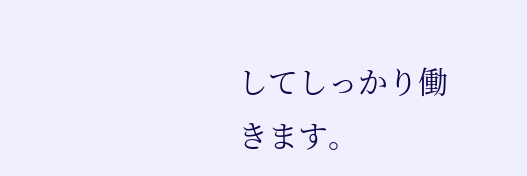してしっかり働きます。